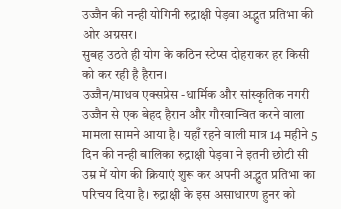उज्जैन की नन्ही योगिनी रुद्राक्षी पेड़वा अद्भुत प्रतिभा की ओर अग्रसर।
सुबह उठते ही योग के कठिन स्टेप्स दोहराकर हर किसी को कर रही है हैरान।
उज्जैन/माधव एक्सप्रेस -धार्मिक और सांस्कृतिक नगरी उज्जैन से एक बेहद हैरान और गौरवान्वित करने वाला मामला सामने आया है। यहाँ रहने वाली मात्र 14 महीने 5 दिन की नन्ही बालिका रुद्राक्षी पेड़वा ने इतनी छोटी सी उम्र में योग की क्रियाएं शुरू कर अपनी अद्भुत प्रतिभा का परिचय दिया है। रुद्राक्षी के इस असाधारण हुनर को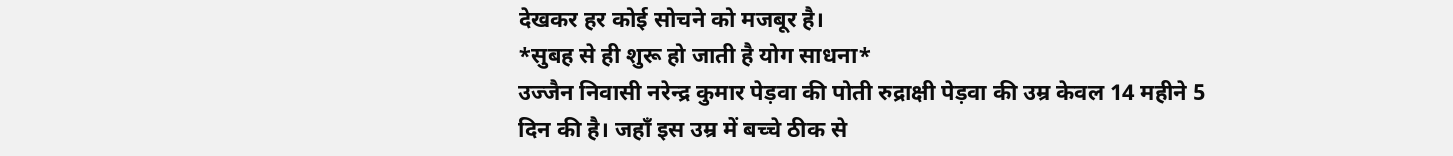देखकर हर कोई सोचने को मजबूर है।
*सुबह से ही शुरू हो जाती है योग साधना*
उज्जैन निवासी नरेन्द्र कुमार पेड़वा की पोती रुद्राक्षी पेड़वा की उम्र केवल 14 महीने 5 दिन की है। जहाँ इस उम्र में बच्चे ठीक से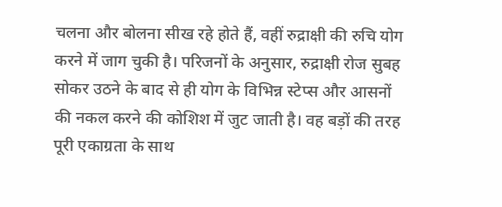चलना और बोलना सीख रहे होते हैं, वहीं रुद्राक्षी की रुचि योग करने में जाग चुकी है। परिजनों के अनुसार, रुद्राक्षी रोज सुबह सोकर उठने के बाद से ही योग के विभिन्न स्टेप्स और आसनों की नकल करने की कोशिश में जुट जाती है। वह बड़ों की तरह पूरी एकाग्रता के साथ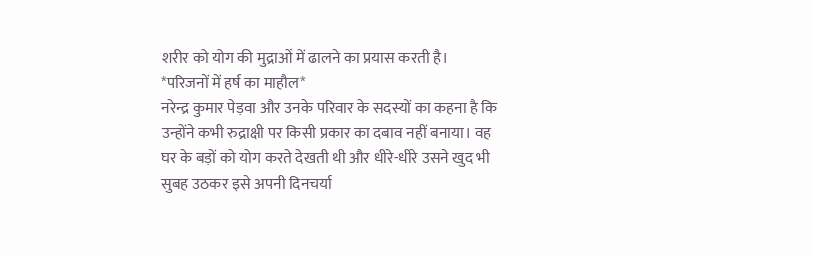शरीर को योग की मुद्राओं में ढालने का प्रयास करती है।
*परिजनों में हर्ष का माहौल*
नरेन्द्र कुमार पेड़वा और उनके परिवार के सदस्यों का कहना है कि उन्होंने कभी रुद्राक्षी पर किसी प्रकार का दबाव नहीं बनाया। वह घर के बड़ों को योग करते देखती थी और धीरे-धीरे उसने खुद भी सुबह उठकर इसे अपनी दिनचर्या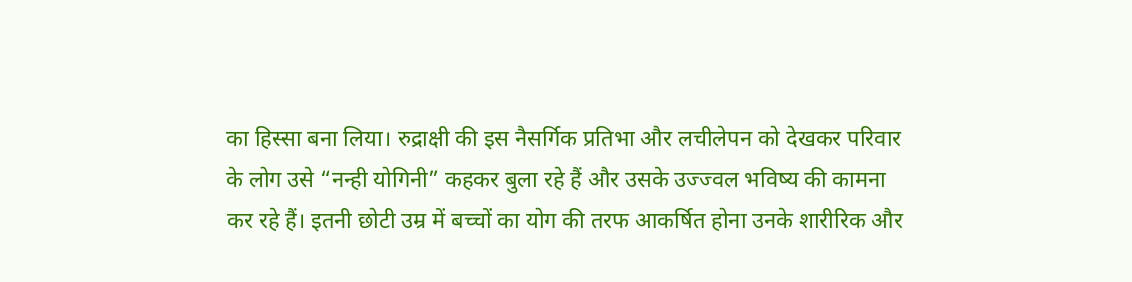का हिस्सा बना लिया। रुद्राक्षी की इस नैसर्गिक प्रतिभा और लचीलेपन को देखकर परिवार के लोग उसे “नन्ही योगिनी” कहकर बुला रहे हैं और उसके उज्ज्वल भविष्य की कामना कर रहे हैं। इतनी छोटी उम्र में बच्चों का योग की तरफ आकर्षित होना उनके शारीरिक और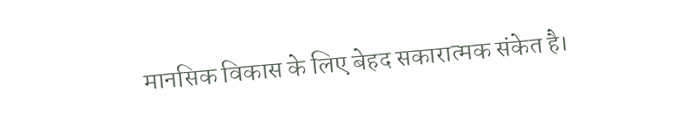मानसिक विकास के लिए बेहद सकारात्मक संकेत है।